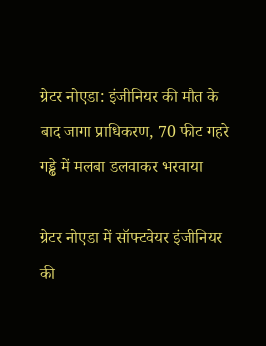ग्रेटर नोएडा: इंजीनियर की मौत के बाद जागा प्राधिकरण, 70 फीट गहरे गड्ढे में मलबा डलवाकर भरवाया

ग्रेटर नोएडा में सॉफ्टवेयर इंजीनियर की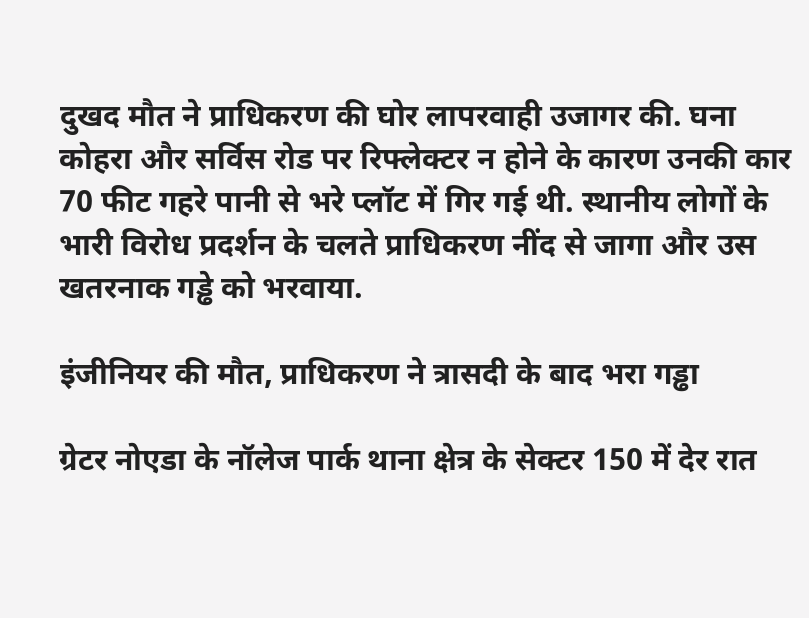दुखद मौत ने प्राधिकरण की घोर लापरवाही उजागर की. घना कोहरा और सर्विस रोड पर रिफ्लेक्टर न होने के कारण उनकी कार 70 फीट गहरे पानी से भरे प्लॉट में गिर गई थी. स्थानीय लोगों के भारी विरोध प्रदर्शन के चलते प्राधिकरण नींद से जागा और उस खतरनाक गड्ढे को भरवाया.

इंजीनियर की मौत, प्राधिकरण ने त्रासदी के बाद भरा गड्ढा

ग्रेटर नोएडा के नॉलेज पार्क थाना क्षेत्र के सेक्टर 150 में देर रात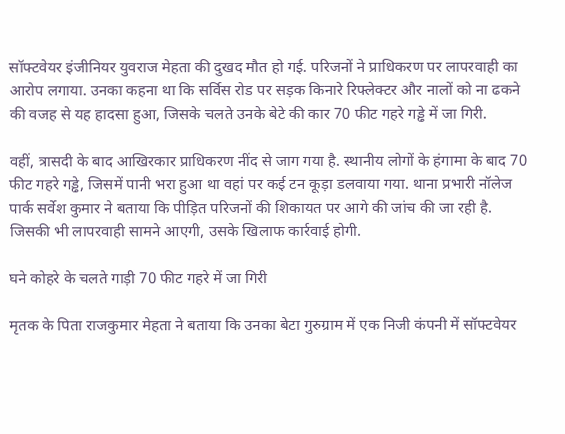सॉफ्टवेयर इंजीनियर युवराज मेहता की दुखद मौत हो गई. परिजनों ने प्राधिकरण पर लापरवाही का आरोप लगाया. उनका कहना था कि सर्विस रोड पर सड़क किनारे रिफ्लेक्टर और नालों को ना ढकने की वजह से यह हादसा हुआ, जिसके चलते उनके बेटे की कार 70 फीट गहरे गड्ढे में जा गिरी.

वहीं, त्रासदी के बाद आखिरकार प्राधिकरण नींद से जाग गया है. स्थानीय लोगों के हंगामा के बाद 70 फीट गहरे गड्ढे, जिसमें पानी भरा हुआ था वहां पर कई टन कूड़ा डलवाया गया. थाना प्रभारी नॉलेज पार्क सर्वेश कुमार ने बताया कि पीड़ित परिजनों की शिकायत पर आगे की जांच की जा रही है. जिसकी भी लापरवाही सामने आएगी, उसके खिलाफ कार्रवाई होगी.

घने कोहरे के चलते गाड़ी 70 फीट गहरे में जा गिरी

मृतक के पिता राजकुमार मेहता ने बताया कि उनका बेटा गुरुग्राम में एक निजी कंपनी में सॉफ्टवेयर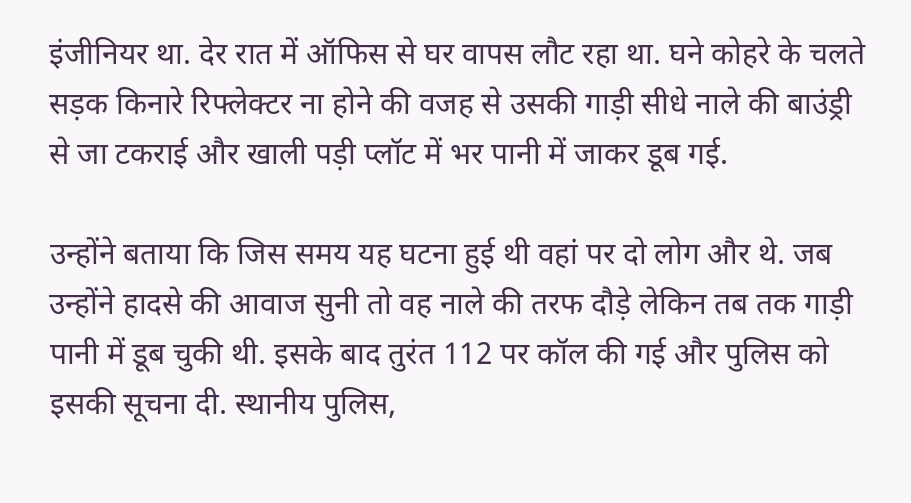इंजीनियर था. देर रात में ऑफिस से घर वापस लौट रहा था. घने कोहरे के चलते सड़क किनारे रिफ्लेक्टर ना होने की वजह से उसकी गाड़ी सीधे नाले की बाउंड्री से जा टकराई और खाली पड़ी प्लॉट में भर पानी में जाकर डूब गई.

उन्होंने बताया कि जिस समय यह घटना हुई थी वहां पर दो लोग और थे. जब उन्होंने हादसे की आवाज सुनी तो वह नाले की तरफ दौड़े लेकिन तब तक गाड़ी पानी में डूब चुकी थी. इसके बाद तुरंत 112 पर कॉल की गई और पुलिस को इसकी सूचना दी. स्थानीय पुलिस,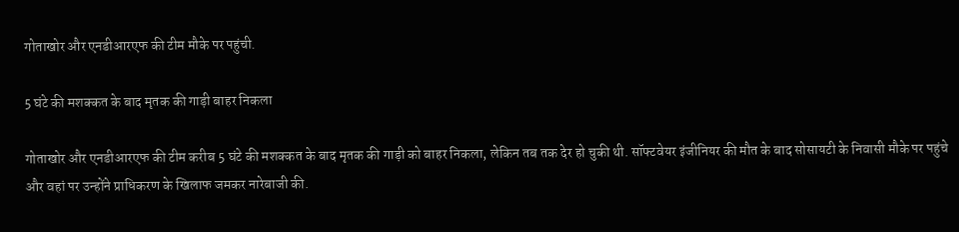गोताखोर और एनडीआरएफ की टीम मौके पर पहुंची.

5 घंटे की मशक्कत के बाद मृतक की गाड़ी बाहर निकला

गोताखोर और एनडीआरएफ की टीम करीब 5 घंटे की मशक्कत के बाद मृतक की गाड़ी को बाहर निकला, लेकिन तब तक देर हो चुकी थी. सॉफ्टवेयर इंजीनियर की मौत के बाद सोसायटी के निवासी मौके पर पहुंचे और वहां पर उन्होंने प्राधिकरण के खिलाफ जमकर नारेबाजी की.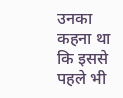उनका कहना था कि इससे पहले भी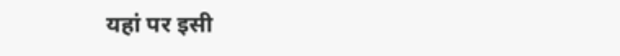यहां पर इसी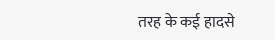तरह के कई हादसे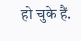हो चुके हैं.